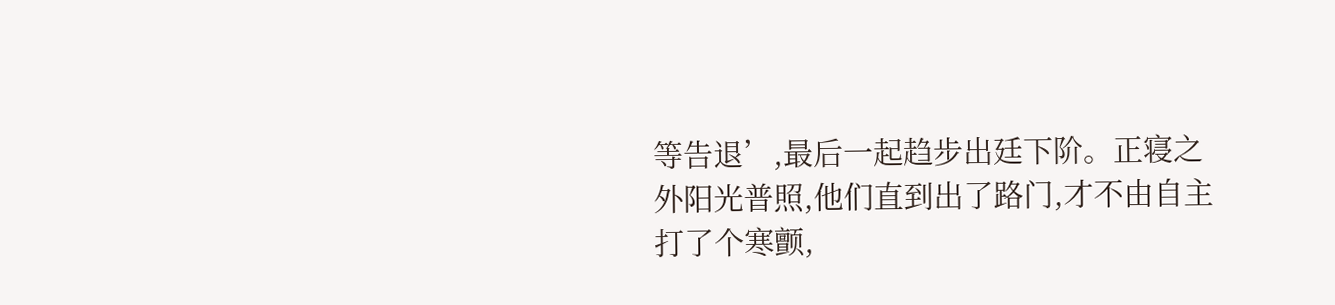等告退’,最后一起趋步出廷下阶。正寝之外阳光普照,他们直到出了路门,才不由自主打了个寒颤,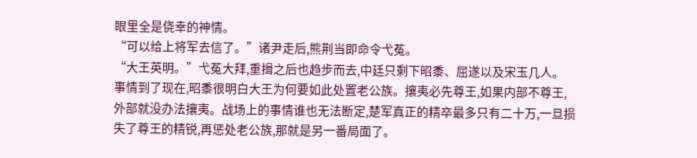眼里全是侥幸的神情。
“可以给上将军去信了。”诸尹走后,熊荆当即命令弋菟。
“大王英明。”弋菟大拜,重揖之后也趋步而去,中廷只剩下昭黍、屈遂以及宋玉几人。
事情到了现在,昭黍很明白大王为何要如此处置老公族。攘夷必先尊王,如果内部不尊王,外部就没办法攘夷。战场上的事情谁也无法断定,楚军真正的精卒最多只有二十万,一旦损失了尊王的精锐,再惩处老公族,那就是另一番局面了。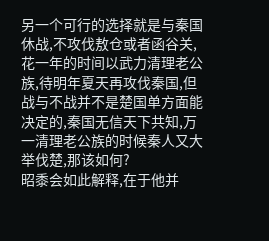另一个可行的选择就是与秦国休战,不攻伐敖仓或者函谷关,花一年的时间以武力清理老公族,待明年夏天再攻伐秦国,但战与不战并不是楚国单方面能决定的,秦国无信天下共知,万一清理老公族的时候秦人又大举伐楚,那该如何?
昭黍会如此解释,在于他并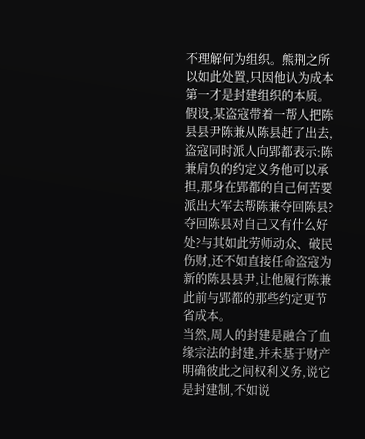不理解何为组织。熊荆之所以如此处置,只因他认为成本第一才是封建组织的本质。假设,某盗寇带着一帮人把陈县县尹陈兼从陈县赶了出去,盗寇同时派人向郢都表示:陈兼肩负的约定义务他可以承担,那身在郢都的自己何苦要派出大军去帮陈兼夺回陈县?夺回陈县对自己又有什么好处?与其如此劳师动众、破民伤财,还不如直接任命盗寇为新的陈县县尹,让他履行陈兼此前与郢都的那些约定更节省成本。
当然,周人的封建是融合了血缘宗法的封建,并未基于财产明确彼此之间权利义务,说它是封建制,不如说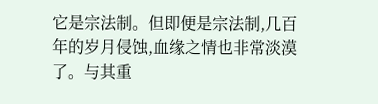它是宗法制。但即便是宗法制,几百年的岁月侵蚀,血缘之情也非常淡漠了。与其重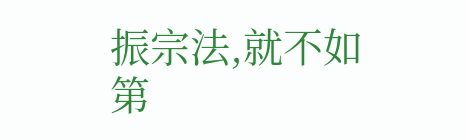振宗法,就不如
第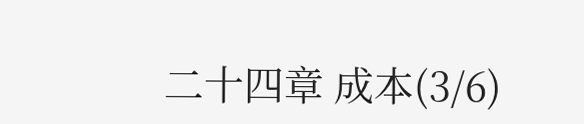二十四章 成本(3/6)